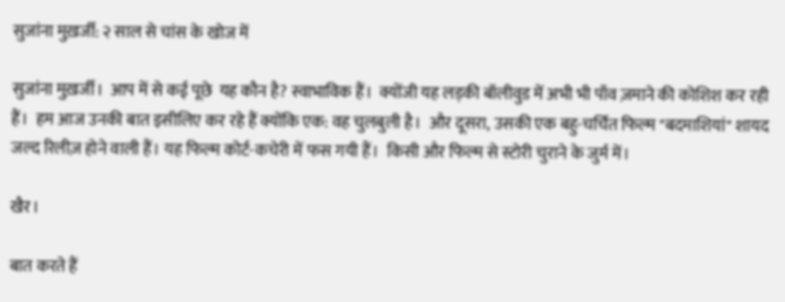सुजांना मुख़र्जी: २ साल से चांस के खोज में

सुजांना मुख़र्जी।  आप में से कई पूछे  यह कौन है? स्वाभाविक हैं।  क्योंजी यह लड़की बॉलीवुड में अभी भी पाँव ज़माने की कोशिश कर रही हैं।  हम आज उनकी बात इसीलिए कर रहे हैं क्योंकि एक: वह चुलबुली है।  और दूसरा, उसकी एक बहु-चर्चित फिल्म "बदमाशियां" शायद  जल्द रिलीज़ होने वाली हैं। यह फिल्म कोर्ट-कचेरी में फस गयी हैं।  किसी और फिल्म से स्टोरी चुराने के जुर्म में।

खैर।

बात करते हैं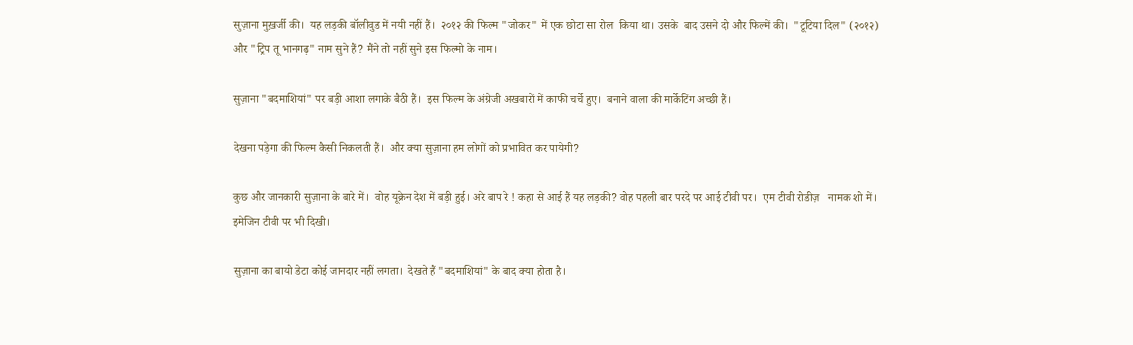सुज़ाना मुख़र्जी की।  यह लड़की बॉलीवुड में नयी नहीं हैं।  २०१२ की फिल्म "जोकर" में एक छोटा सा रोल  किया था। उसके  बाद उसने दो और फिल्में की।  "टूटिया दिल" (२०१२) और "ट्रिप तू भानगढ़" नाम सुने हैं? मैंने तो नहीं सुने इस फिल्मो के नाम।

सुज़ाना "बदमाशियां" पर बड़ी आशा लगाके बैठी हैं।  इस फिल्म के अंग्रेजी अखबारों में काफी चर्चे हुए।  बनाने वाला की मार्केटिंग अच्छी हैं।

देखना पड़ेगा की फिल्म कैसी निकलती हैं।  और क्या सुज़ाना हम लोगों को प्रभावित कर पायेगी?

कुछ और जानकारी सुज़ाना के बारे में।  वोह यूक्रेन देश में बड़ी हुई। अरे बाप रे ! कहा से आई हैं यह लड़की? वोह पहली बार परदे पर आई टीवी पर।  एम टीवी रोडीज़   नामक शो में।  इमेजिन टीवी पर भी दिखी।

सुज़ाना का बायो डेटा कोई जानदार नहीं लगता।  देखते हैं "बदमाशियां" के बाद क्या होता है।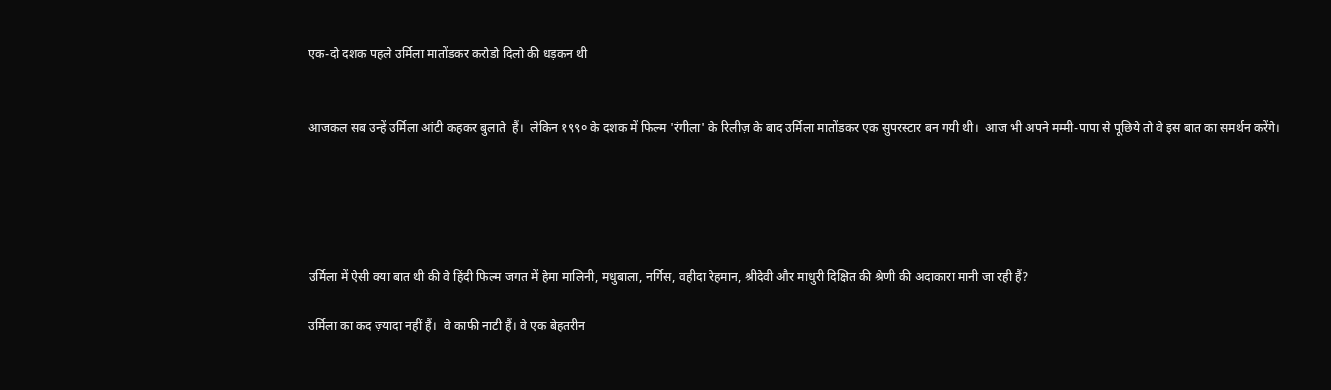एक-दो दशक पहले उर्मिला मातोंडकर करोडो दिलो की धड़कन थी


आजकल सब उन्हें उर्मिला आंटी कहकर बुलाते  हैं।  लेकिन १९९० के दशक में फिल्म 'रंगीला' के रिलीज़ के बाद उर्मिला मातोंडकर एक सुपरस्टार बन गयी थी।  आज भी अपने मम्मी-पापा से पूछिये तो वे इस बात का समर्थन करेंगे।





उर्मिला में ऐसी क्या बात थी की वे हिंदी फिल्म जगत में हेमा मालिनी, मधुबाला, नर्गिस, वहीदा रेहमान, श्रीदेवी और माधुरी दिक्षित की श्रेणी की अदाकारा मानी जा रही हैं?

उर्मिला का कद ज़्यादा नहीं हैं।  वे काफी नाटी हैं। वे एक बेहतरीन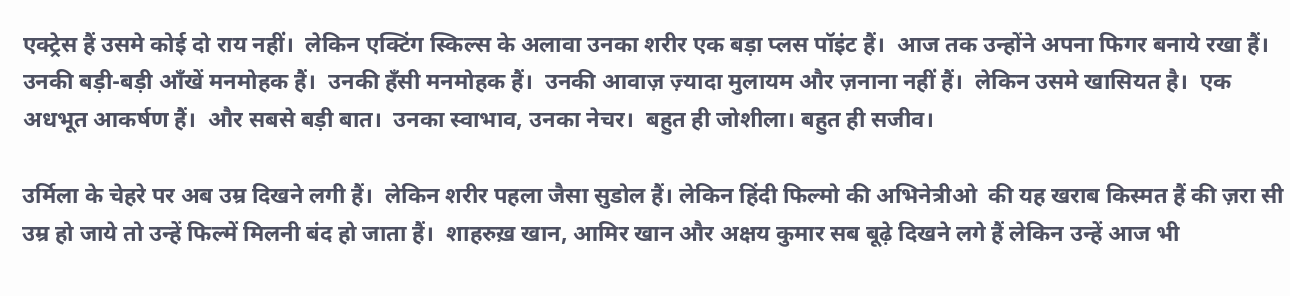एक्ट्रेस हैं उसमे कोई दो राय नहीं।  लेकिन एक्टिंग स्किल्स के अलावा उनका शरीर एक बड़ा प्लस पॉइंट हैं।  आज तक उन्होंने अपना फिगर बनाये रखा हैं। उनकी बड़ी-बड़ी आँखें मनमोहक हैं।  उनकी हँसी मनमोहक हैं।  उनकी आवाज़ ज़्यादा मुलायम और ज़नाना नहीं हैं।  लेकिन उसमे खासियत है।  एक अधभूत आकर्षण हैं।  और सबसे बड़ी बात।  उनका स्वाभाव, उनका नेचर।  बहुत ही जोशीला। बहुत ही सजीव।

उर्मिला के चेहरे पर अब उम्र दिखने लगी हैं।  लेकिन शरीर पहला जैसा सुडोल हैं। लेकिन हिंदी फिल्मो की अभिनेत्रीओ  की यह खराब किस्मत हैं की ज़रा सी उम्र हो जाये तो उन्हें फिल्में मिलनी बंद हो जाता हैं।  शाहरुख़ खान, आमिर खान और अक्षय कुमार सब बूढ़े दिखने लगे हैं लेकिन उन्हें आज भी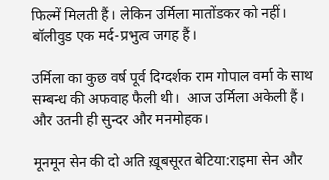फिल्में मिलती हैं। लेकिन उर्मिला मातोंडकर को नहीं।  बॉलीवुड एक मर्द-प्रभुत्व जगह हैं।

उर्मिला का कुछ वर्ष पूर्व दिग्दर्शक राम गोपाल वर्मा के साथ सम्बन्ध की अफवाह फैली थी।  आज उर्मिला अकेली हैं।  और उतनी ही सुन्दर और मनमोहक।

मूनमून सेन की दो अति ख़ूबसूरत बेटिया:राइमा सेन और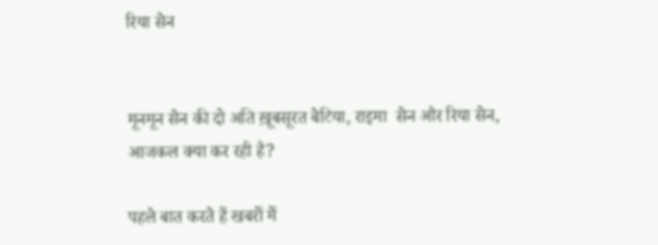रिया सेन


मूनमून सेन की दो अति ख़ूबसूरत बेटिया, राइमा  सेन और रिया सेन, आजकल क्या कर रही है?

पहले बात करते हैं खबरों में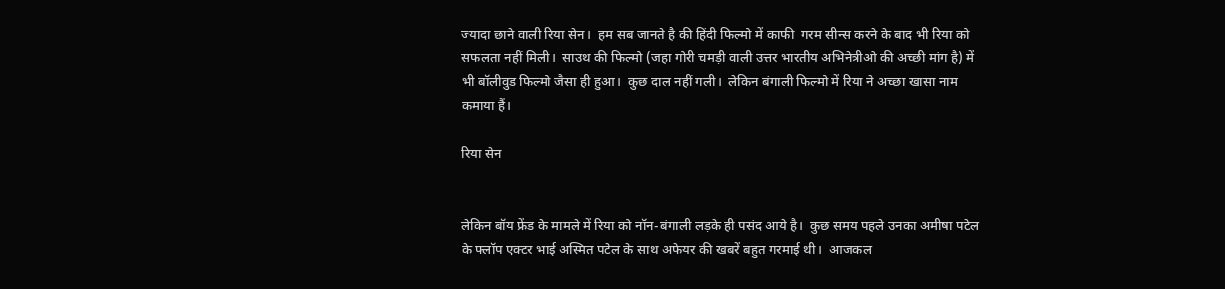ज्यादा छाने वाली रिया सेन।  हम सब जानते है की हिंदी फिल्मो में काफी  गरम सीन्स करने के बाद भी रिया को सफलता नहीं मिली।  साउथ की फिल्मो (जहा गोरी चमड़ी वाली उत्तर भारतीय अभिनेत्रीओ की अच्छी मांग है) में भी बॉलीवुड फिल्मो जैसा ही हुआ।  कुछ दाल नहीं गली।  लेकिन बंगाली फिल्मो में रिया ने अच्छा खासा नाम कमाया हैं।

रिया सेन


लेकिन बॉय फ्रेंड के मामले में रिया को नॉन-बंगाली लड़के ही पसंद आये है।  कुछ समय पहले उनका अमीषा पटेल के फ्लॉप एक्टर भाई अस्मित पटेल के साथ अफेयर की खबरें बहुत गरमाई थी।  आजकल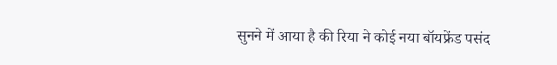सुनने में आया है की रिया ने कोई नया बॉयफ्रेंड पसंद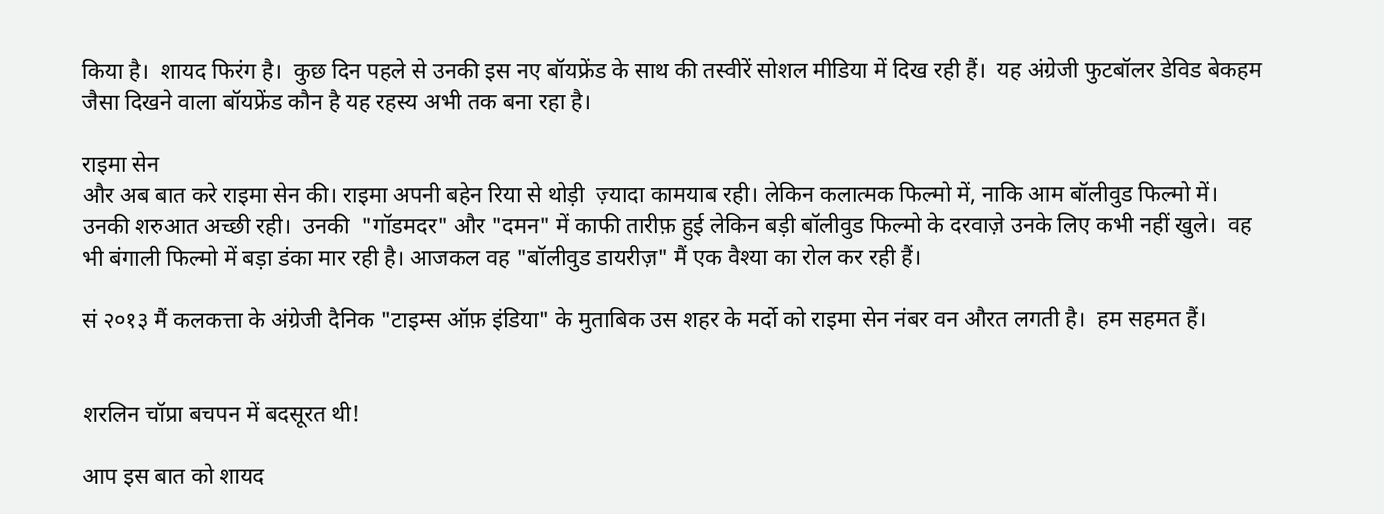किया है।  शायद फिरंग है।  कुछ दिन पहले से उनकी इस नए बॉयफ्रेंड के साथ की तस्वीरें सोशल मीडिया में दिख रही हैं।  यह अंग्रेजी फुटबॉलर डेविड बेकहम जैसा दिखने वाला बॉयफ्रेंड कौन है यह रहस्य अभी तक बना रहा है।

राइमा सेन
और अब बात करे राइमा सेन की। राइमा अपनी बहेन रिया से थोड़ी  ज़्यादा कामयाब रही। लेकिन कलात्मक फिल्मो में, नाकि आम बॉलीवुड फिल्मो में। उनकी शरुआत अच्छी रही।  उनकी  "गॉडमदर" और "दमन" में काफी तारीफ़ हुई लेकिन बड़ी बॉलीवुड फिल्मो के दरवाज़े उनके लिए कभी नहीं खुले।  वह भी बंगाली फिल्मो में बड़ा डंका मार रही है। आजकल वह "बॉलीवुड डायरीज़" मैं एक वैश्या का रोल कर रही हैं।

सं २०१३ मैं कलकत्ता के अंग्रेजी दैनिक "टाइम्स ऑफ़ इंडिया" के मुताबिक उस शहर के मर्दो को राइमा सेन नंबर वन औरत लगती है।  हम सहमत हैं।


शरलिन चॉप्रा बचपन में बदसूरत थी!

आप इस बात को शायद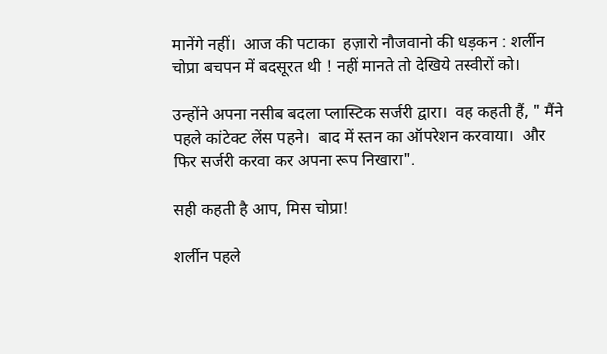मानेंगे नहीं।  आज की पटाका  हज़ारो नौजवानो की धड़कन : शर्लीन  चोप्रा बचपन में बदसूरत थी ! नहीं मानते तो देखिये तस्वीरों को।

उन्होंने अपना नसीब बदला प्लास्टिक सर्जरी द्वारा।  वह कहती हैं, " मैंने पहले कांटेक्ट लेंस पहने।  बाद में स्तन का ऑपरेशन करवाया।  और फिर सर्जरी करवा कर अपना रूप निखारा".

सही कहती है आप, मिस चोप्रा!

शर्लीन पहले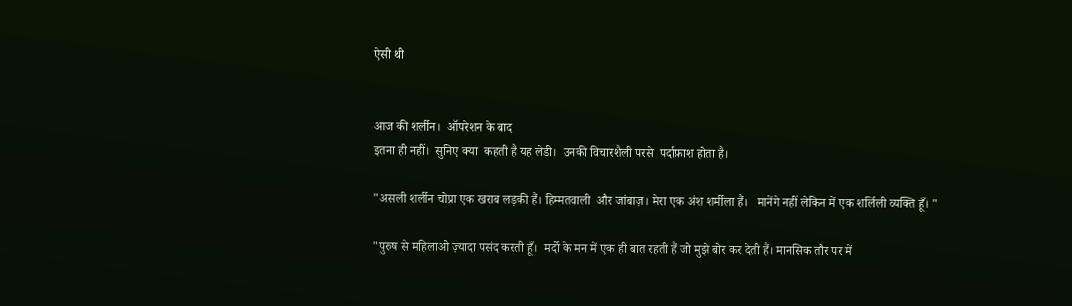ऐसी थी


आज की शर्लीन।  ऑपरेशन के बाद
इतना ही नहीं।  सुनिए क्या  कहती है यह लेडी।  उनकी विचारशैली परसे  पर्दाफ़ाश होता है।

"असली शर्लीन चोप्रा एक खराब लड़की हैं। हिम्मतवाली  और जांबाज़। मेरा एक अंश शर्मीला हैं।   मानेंगे नहीं लेकिन में एक शर्लिली व्यक्ति हूँ। "

"पुरुष से महिलाओ ज़्यादा पसंद करती हूँ।  मर्दो के मन में एक ही बात रहती हैं जो मुझे बोर कर देती हैं। मानसिक तौर पर में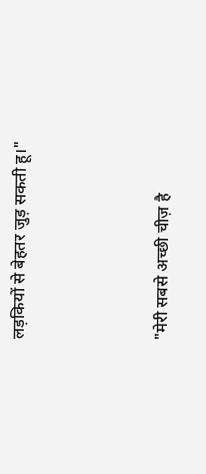लड़कियों से बेहतर जुड़ सकती हू।"



"मेरी सबसे अच्छी चीज़ है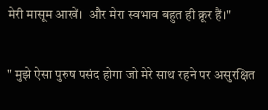मेरी मासूम आखें।  और मेरा स्वभाव बहुत ही क्रूर हैं।"


" मुझे ऐसा पुरुष पसंद होगा जो मेरे साथ रहने पर असुरक्षित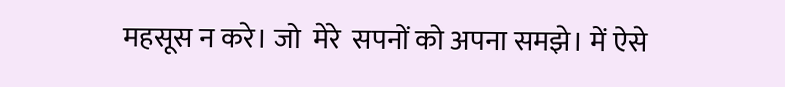महसूस न करे। जो  मेरे  सपनों को अपना समझे। में ऐसे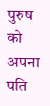पुरुष को अपना पति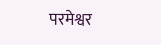परमेश्वर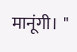मानूंगी। "